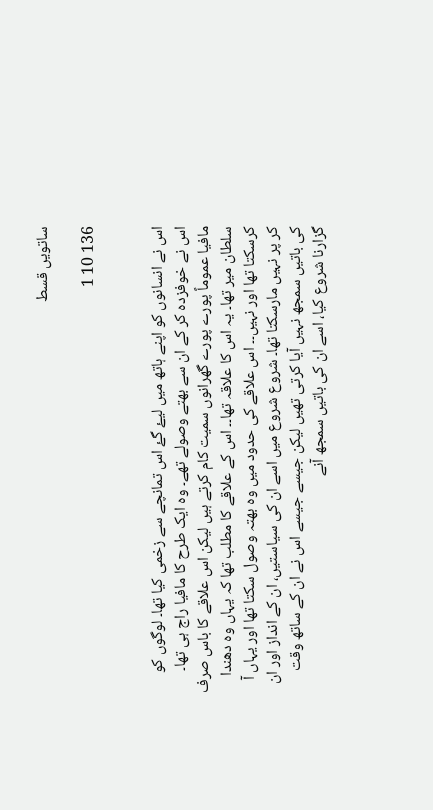ساتویں قسط

136 10 1


اس نے انسانوں کو اپنے ہاتھ میں لیۓ گۓ اس تمانچے سے زخمی کیا تھا۔ لوگوں کو اس نے خوفزدہ کر کے ان سے بھتے وصولے تھے۔ وہ ایک طرح کا مافیا راج ہی تھا۔ مافیا عموماً پورے پورے گھرانوں سمیت کام کرتے ہیں لیکن اس علاقے کا باس صرف سلطان میر تھا۔ یہ اس کا علاقہ تھا۔۔ اس کے علاقے کا مطلب تھا کہ یہاں وہ دھندا کرسکتا تھا اور نہیں۔۔ اس علاقے کی حدود میں وہ بھتہ وصول سکتا تھا اور یہاں آ کر پر نہیں مارسکتا تھا۔ شروع شروع میں اسے ان کی سیاستیں، ان کے انداز اور ان کی باتیں سمجھ نہیں آیا کرتی تھیں لیکن جیسے جیسے اس نے ان کے ساتھ وقت گزارنا شروع کیا، اسے ان کی باتیں سمجھ آنے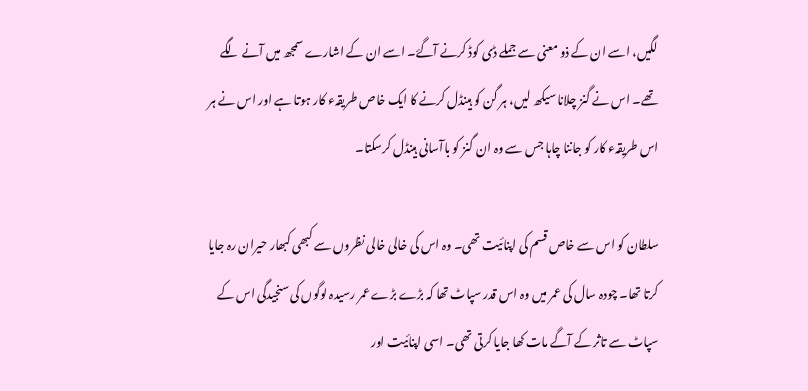لگیں، اسے ان کے ذو معنی سے جملے ڈی کوڈ کرنے آگۓ۔ اسے ان کے اشارے سمجھ میں آنے لگے تھے۔ اس نے گنز چلانا سیکھ لیں، ہر گن کو ہینڈل کرنے کا ایک خاص طریقہء کار ہوتا ہے اور اس نے ہر اس طریقہء کار کو جاننا چاہا جس سے وہ ان گنز کو باآسانی ہینڈل کرسکتا۔

سلطان کو اس سے خاص قسم کی اپنائیت تھی۔ وہ اس کی خالی خالی نظروں سے کبھی کبھار حیران رہ جایا کرتا تھا۔ چودہ سال کی عمر میں وہ اس قدر سپاٹ تھا کہ بڑے بڑے عمر رسیدہ لوگوں کی سنجیدگی اس کے سپاٹ سے تاثر کے آگے مات کھا جایا کرتی تھی۔ اسی اپنائیت اور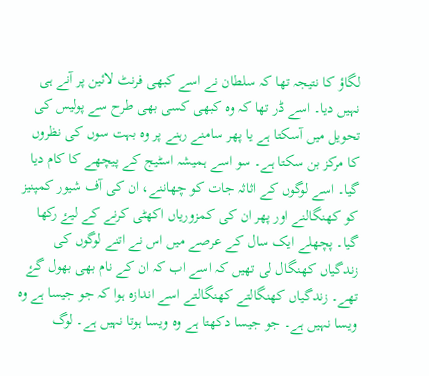لگاؤ کا نتیجہ تھا کہ سلطان نے اسے کبھی فرنٹ لائین پر آنے ہی نہیں دیا۔ اسے ڈر تھا کہ وہ کبھی کسی بھی طرح سے پولیس کی تحویل میں آسکتا ہے یا پھر سامنے رہنے پر وہ بہت سوں کی نظروں کا مرکز بن سکتا ہے۔ سو اسے ہمیشہ اسٹیج کے پیچھے کا کام دیا گیا۔ اسے لوگوں کے اثاثہ جات کو چھاننے، ان کی آف شیور کمپنیز کو کھنگالنے اور پھر ان کی کمزوریاں اکھٹی کرنے کے لیۓ رکھا گیا۔ پچھلے ایک سال کے عرصے میں اس نے اتنے لوگوں کی زندگیاں کھنگال لی تھیں کہ اسے اب کہ ان کے نام بھی بھول گۓ تھے۔ زندگیاں کھنگالتے کھنگالتے اسے اندازہ ہوا کہ جو جیسا ہے وہ ویسا نہیں ہے۔ جو جیسا دکھتا ہے وہ ویسا ہوتا نہیں ہے۔ لوگ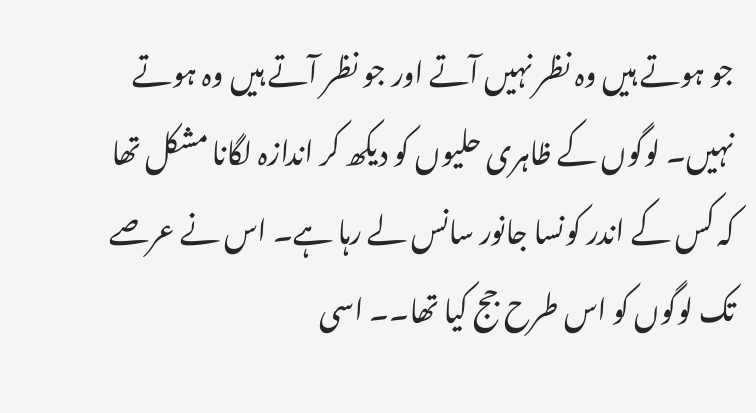جو ہوتے ہیں وہ نظر نہیں آتے اور جو نظر آتے ہیں وہ ہوتے نہیں۔ لوگوں کے ظاہری حلیوں کو دیکھ کر اندازہ لگانا مشکل تھا کہ کس کے اندر کونسا جانور سانس لے رہا ہے۔ اس نے عرصے تک لوگوں کو اس طرح جج کیا تھا۔۔ اسی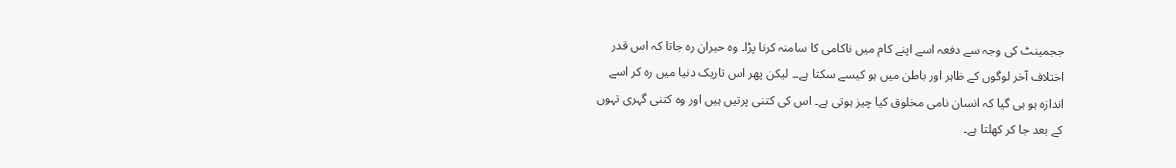ججمینٹ کی وجہ سے دفعہ اسے اپنے کام میں ناکامی کا سامنہ کرنا پڑا۔ وہ حیران رہ جاتا کہ اس قدر اختلاف آخر لوگوں کے ظاہر اور باطن میں ہو کیسے سکتا ہے۔۔ لیکن پھر اس تاریک دنیا میں رہ کر اسے اندازہ ہو ہی گیا کہ انسان نامی مخلوق کیا چیز ہوتی ہے۔ اس کی کتنی پرتیں ہیں اور وہ کتنی گہری تہوں کے بعد جا کر کھلتا ہے۔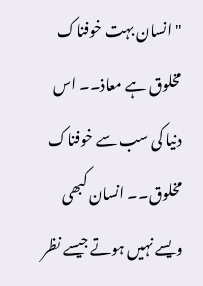"انسان بہت خوفناک مخلوق ہے معاذ۔۔ اس دنیا کی سب سے خوفناک مخلوق۔۔ انسان کبھی ویسے نہیں ہوتے جیسے نظر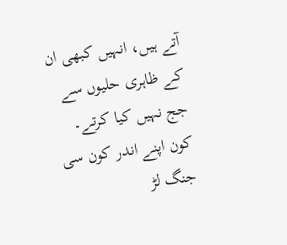آتے ہیں، انہیں کبھی ان کے ظاہری حلیوں سے جج نہیں کیا کرتے۔ کون اپنے اندر کون سی جنگ لڑ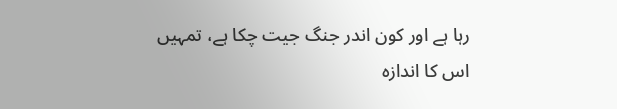رہا ہے اور کون اندر جنگ جیت چکا ہے، تمہیں اس کا اندازہ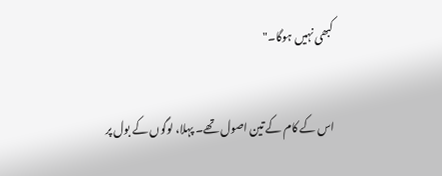کبھی نہیں ہوگا۔"

اس کے کام کے تین اصول تھے۔ پہلا، لوگوں کے بول پر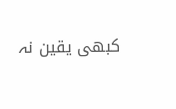کبھی یقین نہ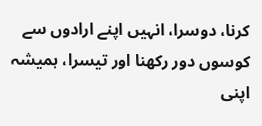کرنا، دوسرا، انہیں اپنے ارادوں سے کوسوں دور رکھنا اور تیسرا، ہمیشہ اپنی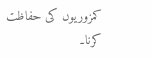کمزوریوں کی حفاظت کرنا۔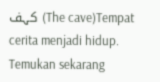کہف (The cave)Tempat cerita menjadi hidup. Temukan sekarang